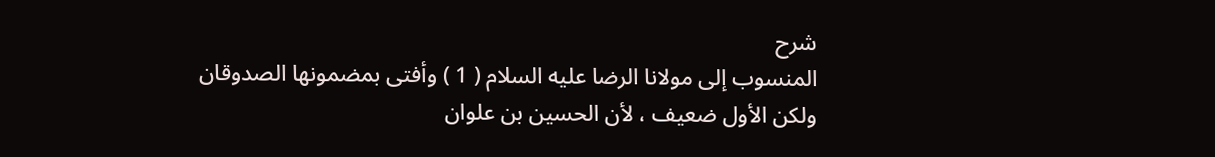شرح
المنسوب إلى مولانا الرضا عليه السلام ( 1 ) وأفتى بمضمونها الصدوقان
ولكن الأول ضعيف ، لأن الحسين بن علوان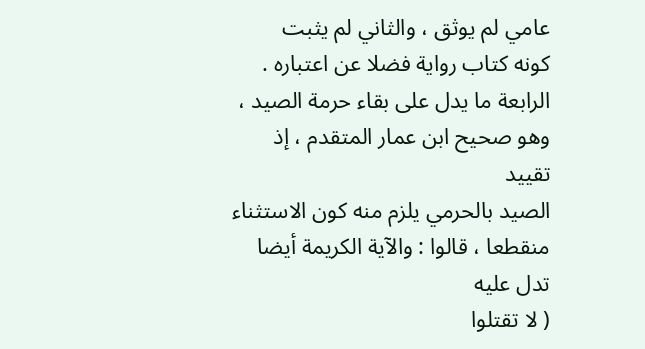عامي لم يوثق ، والثاني لم يثبت
كونه كتاب رواية فضلا عن اعتباره .
الرابعة ما يدل على بقاء حرمة الصيد ، وهو صحيح ابن عمار المتقدم ، إذ تقييد
الصيد بالحرمي يلزم منه كون الاستثناء منقطعا ، قالوا : والآية الكريمة أيضا تدل عليه
( لا تقتلوا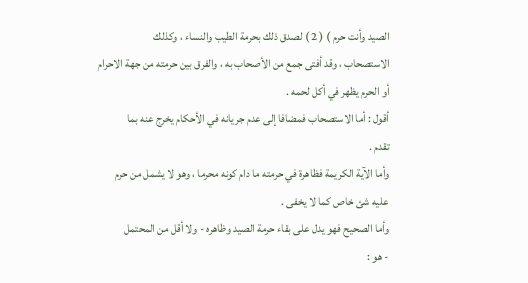الصيد وأنت حرم ) ( 2 ) لصدق ذلك بحرمة الطيب والنساء ، وكذلك
الاستصحاب ، وقد أفتى جمع من الأصحاب به ، والفرق بين حرمته من جهة الاحرام
أو الحرم يظهر في أكل لحمه .
أقول : أما الاستصحاب فمضافا إلى عدم جريانه في الأحكام يخرج عنه بما
تقدم .
وأما الآية الكريمة فظاهرة في حرمته ما دام كونه محرما ، وهو لا يشمل من حرم
عليه شئ خاص كما لا يخفى .
وأما الصحيح فهو يدل على بقاء حرمة الصيد وظاهره - ولا أقل من المحتمل
- هو :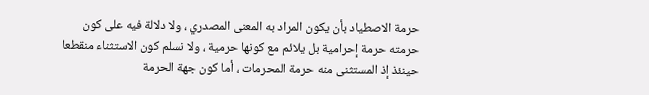حرمة الاصطياد بأن يكون المراد به المعنى المصدري ، ولا دلالة فيه على كون
حرمته حرمة إحرامية بل يلائم مع كونها حرمية ، ولا نسلم كون الاستثناء منقطعا
حينئذ إذ المستثنى منه حرمة المحرمات ، أما كون جهة الحرمة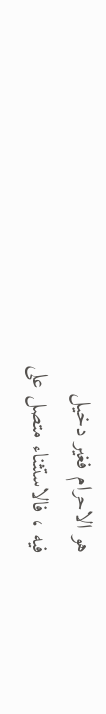هو الاحرام فغير دخيل
فيه ، فالاستثناء متصل على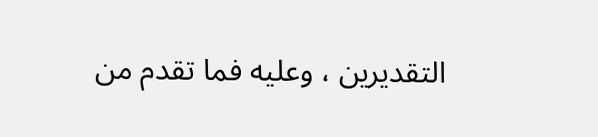التقديرين ، وعليه فما تقدم من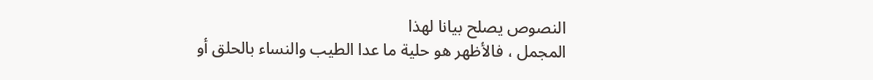النصوص يصلح بيانا لهذا
المجمل ، فالأظهر هو حلية ما عدا الطيب والنساء بالحلق أو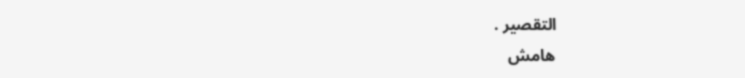التقصير .
هامش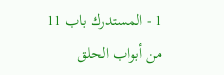1 - المستدرك باب 11 من أبواب الحلق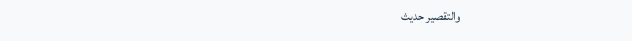والتقصير حديث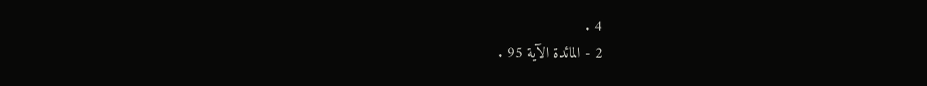4 .
2 - المائدة الآية 95 .